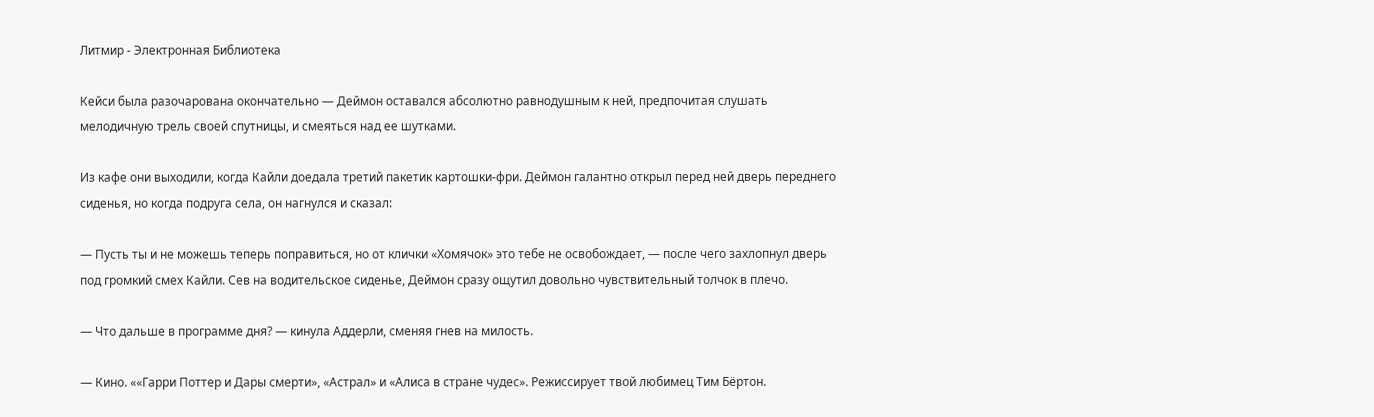Литмир - Электронная Библиотека

Кейси была разочарована окончательно — Деймон оставался абсолютно равнодушным к ней, предпочитая слушать мелодичную трель своей спутницы, и смеяться над ее шутками.

Из кафе они выходили, когда Кайли доедала третий пакетик картошки-фри. Деймон галантно открыл перед ней дверь переднего сиденья, но когда подруга села, он нагнулся и сказал:

— Пусть ты и не можешь теперь поправиться, но от клички «Хомячок» это тебе не освобождает, — после чего захлопнул дверь под громкий смех Кайли. Сев на водительское сиденье, Деймон сразу ощутил довольно чувствительный толчок в плечо.

— Что дальше в программе дня? — кинула Аддерли, сменяя гнев на милость.

— Кино. ««Гарри Поттер и Дары смерти», «Астрал» и «Алиса в стране чудес». Режиссирует твой любимец Тим Бёртон.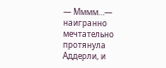— Мммм…— наигранно мечтательно протянула Аддерли, и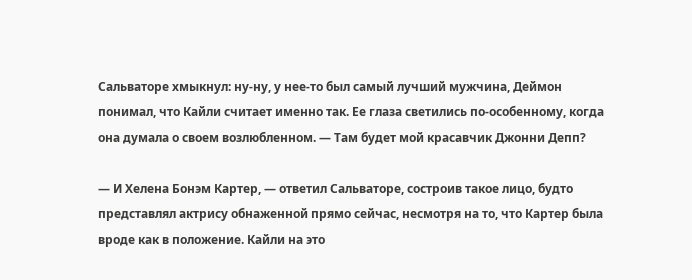Сальваторе хмыкнул: ну-ну, у нее-то был самый лучший мужчина, Деймон понимал, что Кайли считает именно так. Ее глаза светились по-особенному, когда она думала о своем возлюбленном. — Там будет мой красавчик Джонни Депп?

— И Хелена Бонэм Картер, — ответил Сальваторе, состроив такое лицо, будто представлял актрису обнаженной прямо сейчас, несмотря на то, что Картер была вроде как в положение. Кайли на это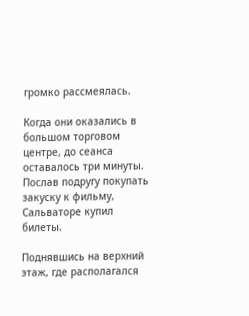громко рассмеялась.

Когда они оказались в большом торговом центре, до сеанса оставалось три минуты. Послав подругу покупать закуску к фильму, Сальваторе купил билеты.

Поднявшись на верхний этаж, где располагался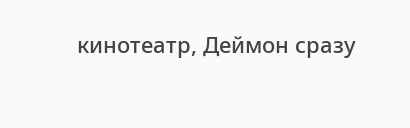кинотеатр, Деймон сразу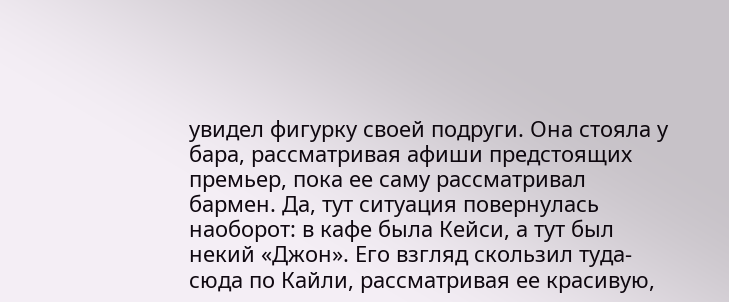увидел фигурку своей подруги. Она стояла у бара, рассматривая афиши предстоящих премьер, пока ее саму рассматривал бармен. Да, тут ситуация повернулась наоборот: в кафе была Кейси, а тут был некий «Джон». Его взгляд скользил туда-сюда по Кайли, рассматривая ее красивую,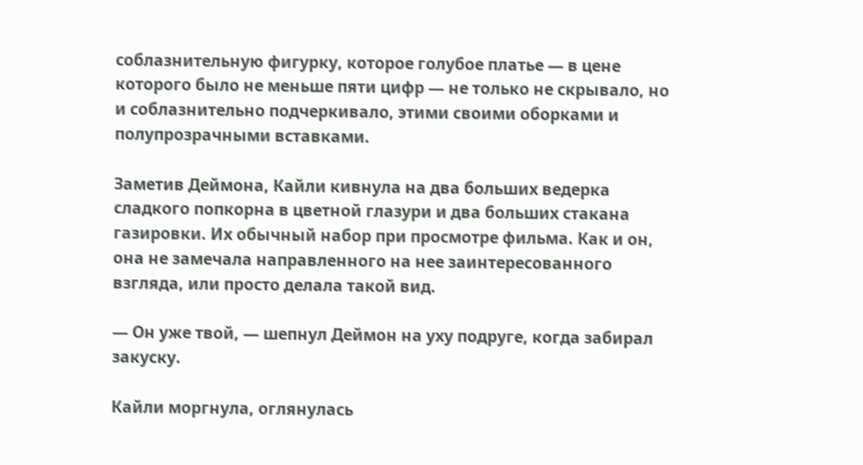соблазнительную фигурку, которое голубое платье — в цене которого было не меньше пяти цифр — не только не скрывало, но и соблазнительно подчеркивало, этими своими оборками и полупрозрачными вставками.

Заметив Деймона, Кайли кивнула на два больших ведерка сладкого попкорна в цветной глазури и два больших стакана газировки. Их обычный набор при просмотре фильма. Как и он, она не замечала направленного на нее заинтересованного взгляда, или просто делала такой вид.

— Он уже твой, — шепнул Деймон на уху подруге, когда забирал закуску.

Кайли моргнула, оглянулась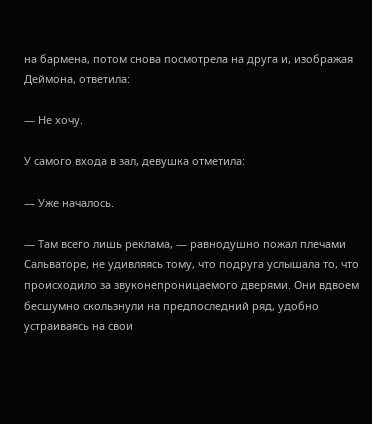на бармена, потом снова посмотрела на друга и, изображая Деймона, ответила:

— Не хочу.

У самого входа в зал, девушка отметила:

— Уже началось.

— Там всего лишь реклама, — равнодушно пожал плечами Сальваторе, не удивляясь тому, что подруга услышала то, что происходило за звуконепроницаемого дверями. Они вдвоем бесшумно скользнули на предпоследний ряд, удобно устраиваясь на свои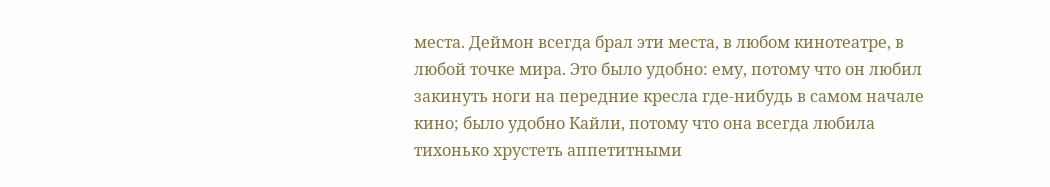места. Деймон всегда брал эти места, в любом кинотеатре, в любой точке мира. Это было удобно: ему, потому что он любил закинуть ноги на передние кресла где-нибудь в самом начале кино; было удобно Кайли, потому что она всегда любила тихонько хрустеть аппетитными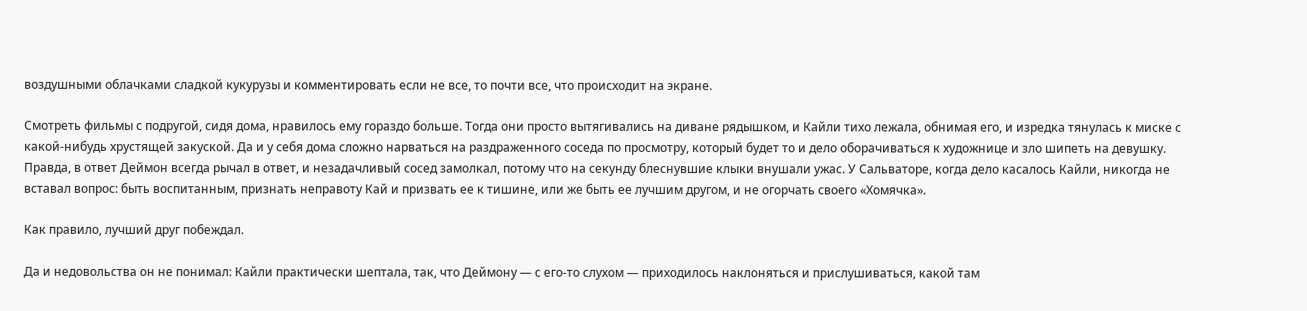воздушными облачками сладкой кукурузы и комментировать если не все, то почти все, что происходит на экране.

Смотреть фильмы с подругой, сидя дома, нравилось ему гораздо больше. Тогда они просто вытягивались на диване рядышком, и Кайли тихо лежала, обнимая его, и изредка тянулась к миске с какой-нибудь хрустящей закуской. Да и у себя дома сложно нарваться на раздраженного соседа по просмотру, который будет то и дело оборачиваться к художнице и зло шипеть на девушку. Правда, в ответ Деймон всегда рычал в ответ, и незадачливый сосед замолкал, потому что на секунду блеснувшие клыки внушали ужас. У Сальваторе, когда дело касалось Кайли, никогда не вставал вопрос: быть воспитанным, признать неправоту Кай и призвать ее к тишине, или же быть ее лучшим другом, и не огорчать своего «Хомячка».

Как правило, лучший друг побеждал.

Да и недовольства он не понимал: Кайли практически шептала, так, что Деймону — с его-то слухом — приходилось наклоняться и прислушиваться, какой там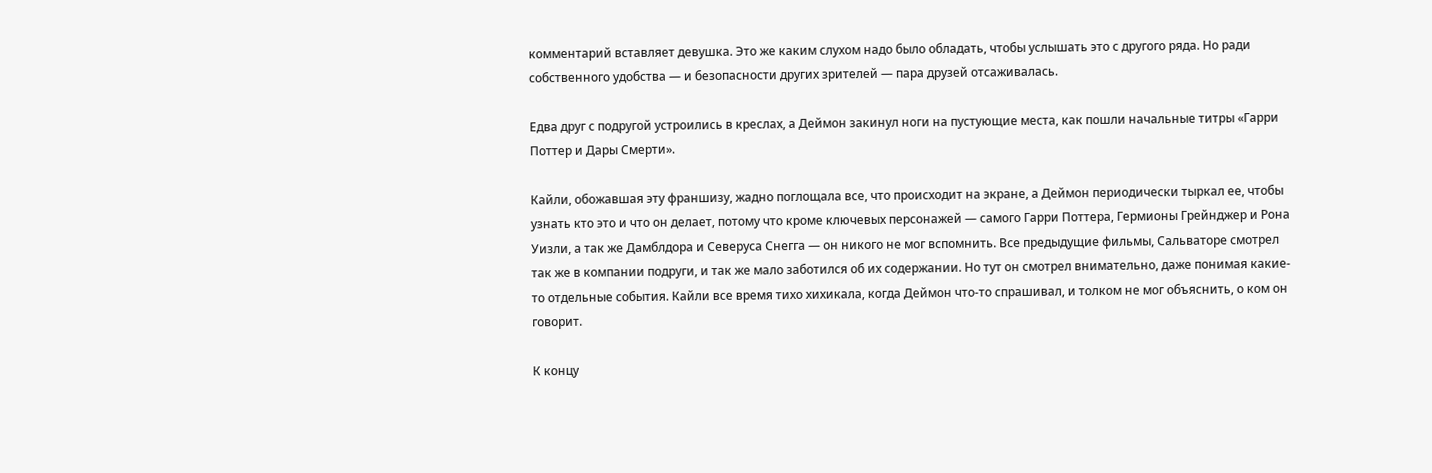комментарий вставляет девушка. Это же каким слухом надо было обладать, чтобы услышать это с другого ряда. Но ради собственного удобства — и безопасности других зрителей — пара друзей отсаживалась.

Едва друг с подругой устроились в креслах, а Деймон закинул ноги на пустующие места, как пошли начальные титры «Гарри Поттер и Дары Смерти».

Кайли, обожавшая эту франшизу, жадно поглощала все, что происходит на экране, а Деймон периодически тыркал ее, чтобы узнать кто это и что он делает, потому что кроме ключевых персонажей — самого Гарри Поттера, Гермионы Грейнджер и Рона Уизли, а так же Дамблдора и Северуса Снегга — он никого не мог вспомнить. Все предыдущие фильмы, Сальваторе смотрел так же в компании подруги, и так же мало заботился об их содержании. Но тут он смотрел внимательно, даже понимая какие-то отдельные события. Кайли все время тихо хихикала, когда Деймон что-то спрашивал, и толком не мог объяснить, о ком он говорит.

К концу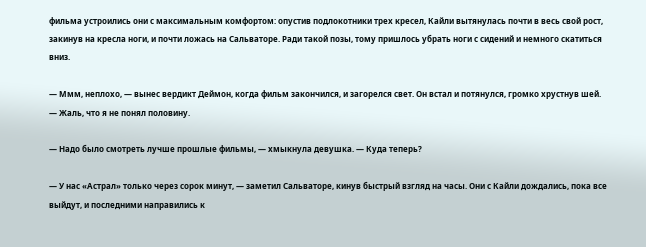фильма устроились они с максимальным комфортом: опустив подлокотники трех кресел, Кайли вытянулась почти в весь свой рост, закинув на кресла ноги, и почти ложась на Сальваторе. Ради такой позы, тому пришлось убрать ноги с сидений и немного скатиться вниз.

— Ммм, неплохо, — вынес вердикт Деймон, когда фильм закончился, и загорелся свет. Он встал и потянулся, громко хрустнув шей. — Жаль, что я не понял половину.

— Надо было смотреть лучше прошлые фильмы, — хмыкнула девушка. — Куда теперь?

— У нас «Астрал» только через сорок минут, — заметил Сальваторе, кинув быстрый взгляд на часы. Они с Кайли дождались, пока все выйдут, и последними направились к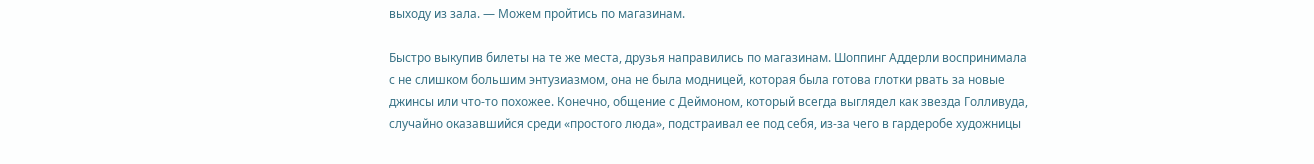выходу из зала. — Можем пройтись по магазинам.

Быстро выкупив билеты на те же места, друзья направились по магазинам. Шоппинг Аддерли воспринимала с не слишком большим энтузиазмом, она не была модницей, которая была готова глотки рвать за новые джинсы или что-то похожее. Конечно, общение с Деймоном, который всегда выглядел как звезда Голливуда, случайно оказавшийся среди «простого люда», подстраивал ее под себя, из-за чего в гардеробе художницы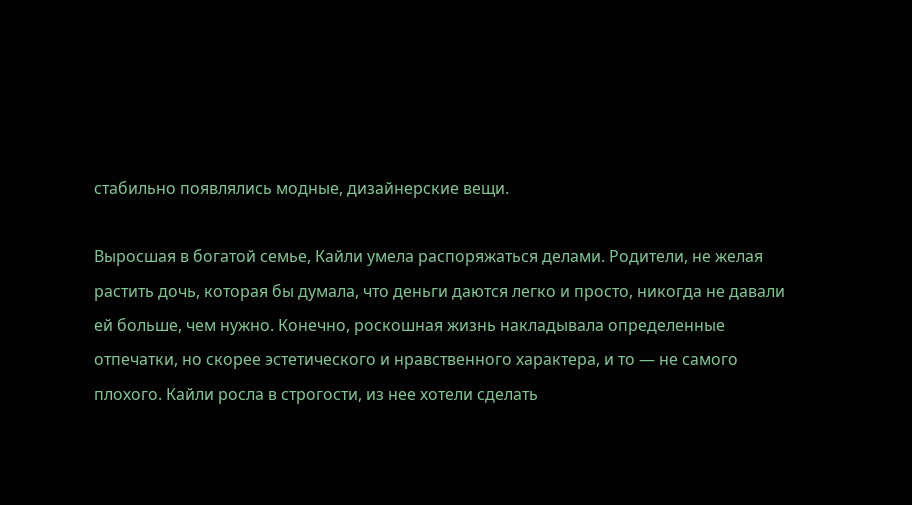стабильно появлялись модные, дизайнерские вещи.

Выросшая в богатой семье, Кайли умела распоряжаться делами. Родители, не желая растить дочь, которая бы думала, что деньги даются легко и просто, никогда не давали ей больше, чем нужно. Конечно, роскошная жизнь накладывала определенные отпечатки, но скорее эстетического и нравственного характера, и то — не самого плохого. Кайли росла в строгости, из нее хотели сделать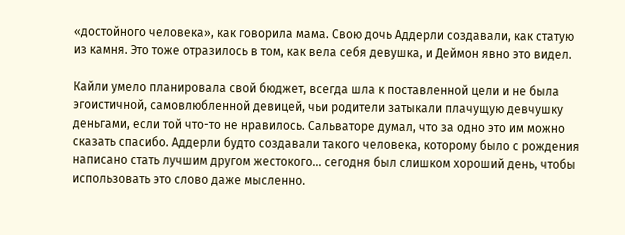«достойного человека», как говорила мама. Свою дочь Аддерли создавали, как статую из камня. Это тоже отразилось в том, как вела себя девушка, и Деймон явно это видел.

Кайли умело планировала свой бюджет, всегда шла к поставленной цели и не была эгоистичной, самовлюбленной девицей, чьи родители затыкали плачущую девчушку деньгами, если той что-то не нравилось. Сальваторе думал, что за одно это им можно сказать спасибо. Аддерли будто создавали такого человека, которому было с рождения написано стать лучшим другом жестокого… сегодня был слишком хороший день, чтобы использовать это слово даже мысленно.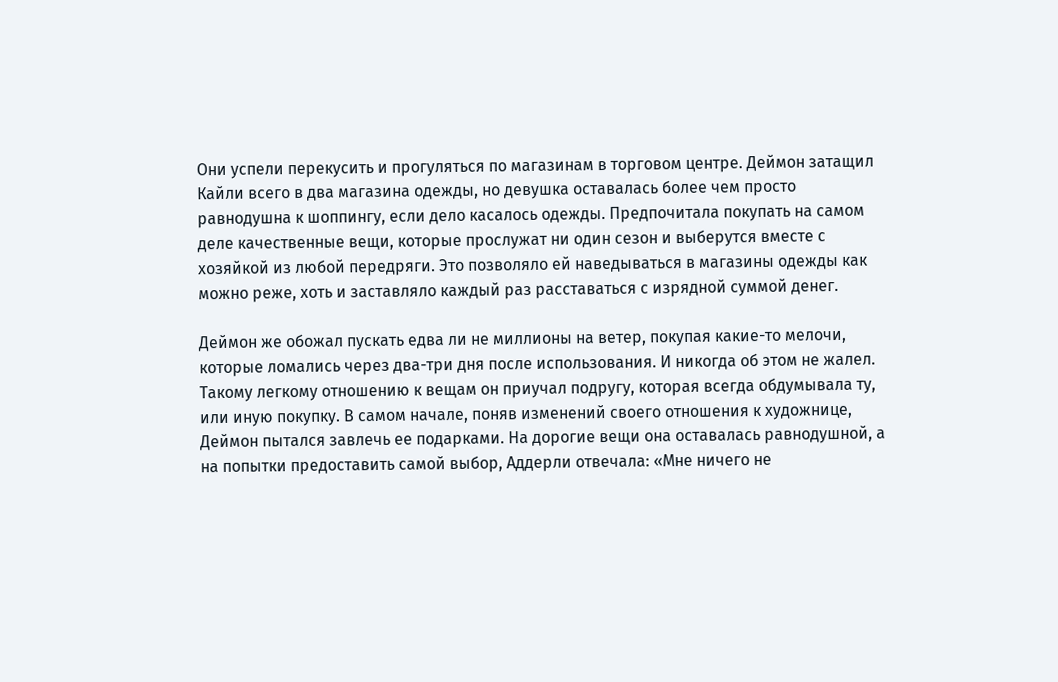Они успели перекусить и прогуляться по магазинам в торговом центре. Деймон затащил Кайли всего в два магазина одежды, но девушка оставалась более чем просто равнодушна к шоппингу, если дело касалось одежды. Предпочитала покупать на самом деле качественные вещи, которые прослужат ни один сезон и выберутся вместе с хозяйкой из любой передряги. Это позволяло ей наведываться в магазины одежды как можно реже, хоть и заставляло каждый раз расставаться с изрядной суммой денег.

Деймон же обожал пускать едва ли не миллионы на ветер, покупая какие-то мелочи, которые ломались через два-три дня после использования. И никогда об этом не жалел. Такому легкому отношению к вещам он приучал подругу, которая всегда обдумывала ту, или иную покупку. В самом начале, поняв изменений своего отношения к художнице, Деймон пытался завлечь ее подарками. На дорогие вещи она оставалась равнодушной, а на попытки предоставить самой выбор, Аддерли отвечала: «Мне ничего не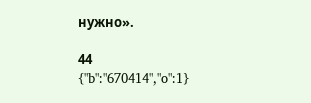нужно».

44
{"b":"670414","o":1}